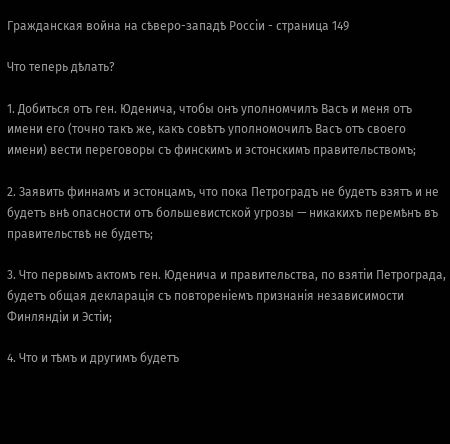Гражданская война на сѣверо-западѣ Россіи - страница 149

Что теперь дѣлать?

1. Добиться отъ ген. Юденича, чтобы онъ уполномчилъ Васъ и меня отъ имени его (точно такъ же, какъ совѣтъ уполномочилъ Васъ отъ своего имени) вести переговоры съ финскимъ и эстонскимъ правительствомъ;

2. Заявить финнамъ и эстонцамъ, что пока Петроградъ не будетъ взятъ и не будетъ внѣ опасности отъ большевистской угрозы — никакихъ перемѣнъ въ правительствѣ не будетъ;

3. Что первымъ актомъ ген. Юденича и правительства, по взятіи Петрограда, будетъ общая декларація съ повтореніемъ признанія независимости Финляндіи и Эстіи;

4. Что и тѣмъ и другимъ будетъ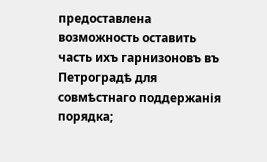предоставлена возможность оставить часть ихъ гарнизоновъ въ Петроградѣ для совмѣстнаго поддержанія порядка;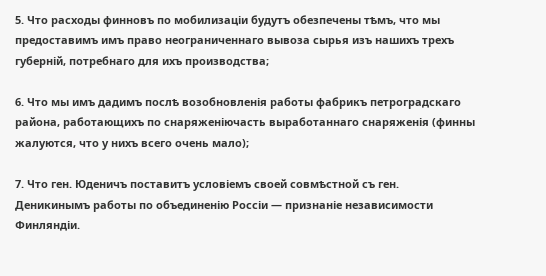5. Что расходы финновъ по мобилизаціи будутъ обезпечены тѣмъ, что мы предоставимъ имъ право неограниченнаго вывоза сырья изъ нашихъ трехъ губерній, потребнаго для ихъ производства;

6. Что мы имъ дадимъ послѣ возобновленія работы фабрикъ петроградскаго района, работающихъ по снаряженіючасть выработаннаго снаряженія (финны жалуются, что у нихъ всего очень мало);

7. Что ген. Юденичъ поставитъ условіемъ своей совмѣстной съ ген. Деникинымъ работы по объединенію Россіи — признаніе независимости Финляндіи.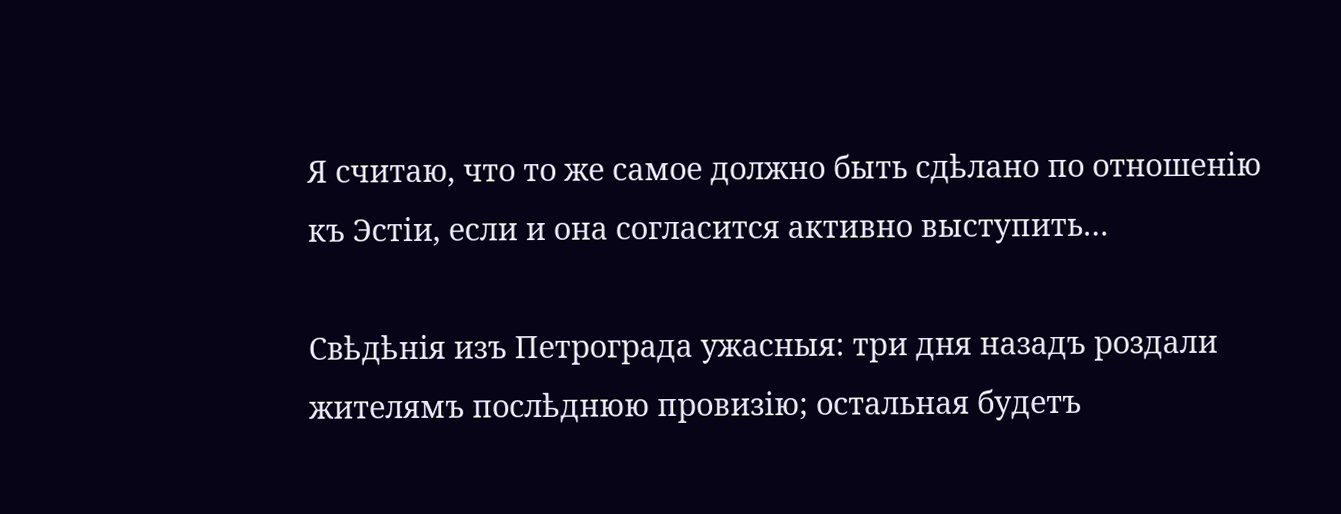Я считаю, что то же самое должно быть сдѣлано по отношенію къ Эстіи, если и она согласится активно выступить…

Свѣдѣнія изъ Петрограда ужасныя: три дня назадъ роздали жителямъ послѣднюю провизію; остальная будетъ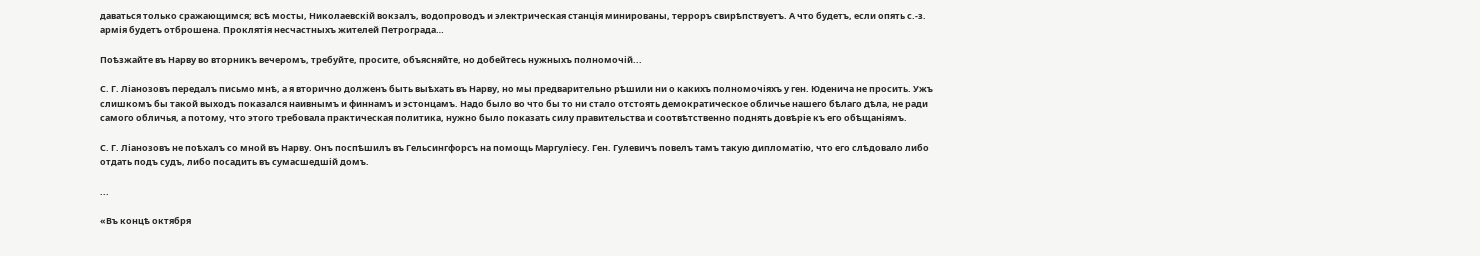даваться только сражающимся; всѣ мосты, Николаевскій вокзалъ, водопроводъ и электрическая станція минированы, терроръ свирѣпствуетъ. А что будетъ, если опять с.-з. армія будетъ отброшена. Проклятія несчастныхъ жителей Петрограда…

Поѣзжайте въ Нарву во вторникъ вечеромъ, требуйте, просите, объясняйте, но добейтесь нужныхъ полномочій...

С. Г. Ліанозовъ передалъ письмо мнѣ, а я вторично долженъ быть выѣхать въ Нарву, но мы предварительно рѣшили ни о какихъ полномочіяхъ у ген. Юденича не просить. Ужъ слишкомъ бы такой выходъ показался наивнымъ и финнамъ и эстонцамъ. Надо было во что бы то ни стало отстоять демократическое обличье нашего бѣлаго дѣла, не ради самого обличья, а потому, что этого требовала практическая политика, нужно было показать силу правительства и соотвѣтственно поднять довѣріе къ его обѣщаніямъ.

С. Г. Ліанозовъ не поѣхалъ со мной въ Нарву. Онъ поспѣшилъ въ Гельсингфорсъ на помощь Маргуліесу. Ген. Гулевичъ повелъ тамъ такую дипломатію, что его слѣдовало либо отдать подъ судъ, либо посадить въ сумасшедшій домъ.

...

«Въ концѣ октября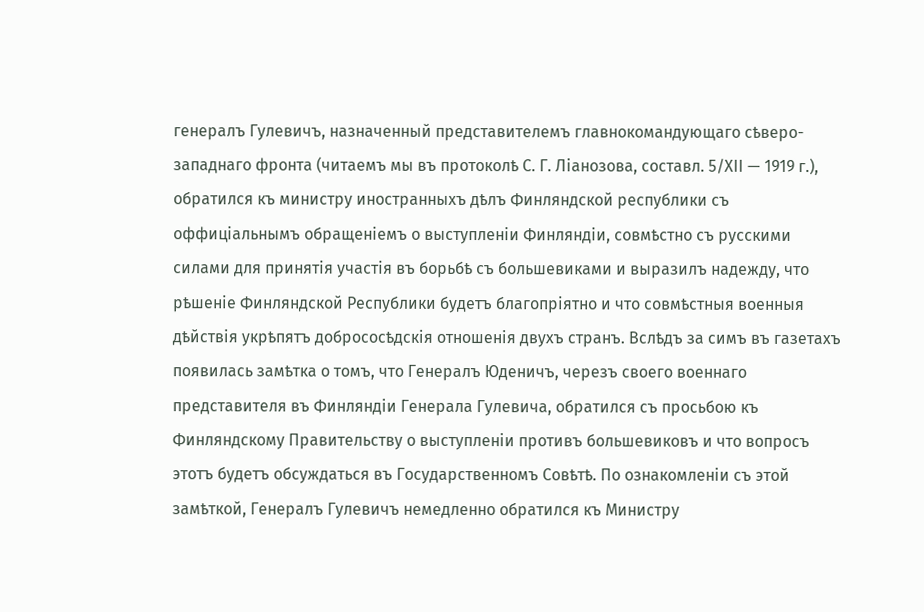генералъ Гулевичъ, назначенный представителемъ главнокомандующаго сѣверо-западнаго фронта (читаемъ мы въ протоколѣ С. Г. Ліанозова, составл. 5/ХІІ — 1919 г.), обратился къ министру иностранныхъ дѣлъ Финляндской республики съ оффиціальнымъ обращеніемъ о выступленіи Финляндіи, совмѣстно съ русскими силами для принятія участія въ борьбѣ съ большевиками и выразилъ надежду, что рѣшеніе Финляндской Республики будетъ благопріятно и что совмѣстныя военныя дѣйствія укрѣпятъ добрососѣдскія отношенія двухъ странъ. Вслѣдъ за симъ въ газетахъ появилась замѣтка о томъ, что Генералъ Юденичъ, черезъ своего военнаго представителя въ Финляндіи Генерала Гулевича, обратился съ просьбою къ Финляндскому Правительству о выступленіи противъ большевиковъ и что вопросъ этотъ будетъ обсуждаться въ Государственномъ Совѣтѣ. По ознакомленіи съ этой замѣткой, Генералъ Гулевичъ немедленно обратился къ Министру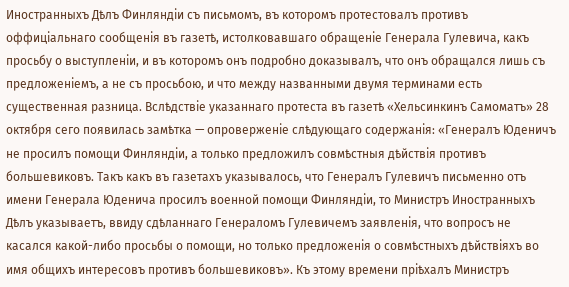Иностранныхъ Дѣлъ Финляндіи съ письмомъ, въ которомъ протестовалъ противъ оффиціальнаго сообщенія въ газетѣ, истолковавшаго обращеніе Генерала Гулевича, какъ просьбу о выступленіи, и въ которомъ онъ подробно доказывалъ, что онъ обращался лишь съ предложеніемъ, а не съ просьбою, и что между названными двумя терминами есть существенная разница. Вслѣдствіе указаннаго протеста въ газетѣ «Хельсинкинъ Самоматъ» 28 октября сего появилась замѣтка — опроверженіе слѣдующаго содержанія: «Генералъ Юденичъ не просилъ помощи Финляндіи, а только предложилъ совмѣстныя дѣйствія противъ большевиковъ. Такъ какъ въ газетахъ указывалось, что Генералъ Гулевичъ письменно отъ имени Генерала Юденича просилъ военной помощи Финляндіи, то Министръ Иностранныхъ Дѣлъ указываетъ, ввиду сдѣланнаго Генераломъ Гулевичемъ заявленія, что вопросъ не касался какой-либо просьбы о помощи, но только предложенія о совмѣстныхъ дѣйствіяхъ во имя общихъ интересовъ противъ большевиковъ». Къ этому времени пріѣхалъ Министръ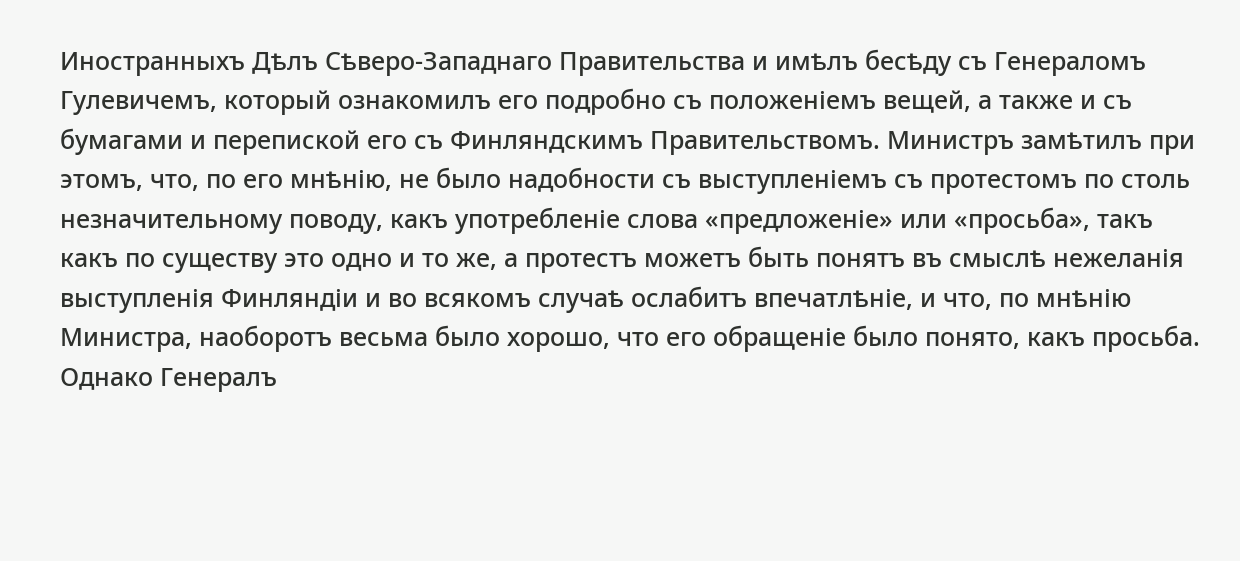Иностранныхъ Дѣлъ Сѣверо-Западнаго Правительства и имѣлъ бесѣду съ Генераломъ Гулевичемъ, который ознакомилъ его подробно съ положеніемъ вещей, а также и съ бумагами и перепиской его съ Финляндскимъ Правительствомъ. Министръ замѣтилъ при этомъ, что, по его мнѣнію, не было надобности съ выступленіемъ съ протестомъ по столь незначительному поводу, какъ употребленіе слова «предложеніе» или «просьба», такъ какъ по существу это одно и то же, а протестъ можетъ быть понятъ въ смыслѣ нежеланія выступленія Финляндіи и во всякомъ случаѣ ослабитъ впечатлѣніе, и что, по мнѣнію Министра, наоборотъ весьма было хорошо, что его обращеніе было понято, какъ просьба. Однако Генералъ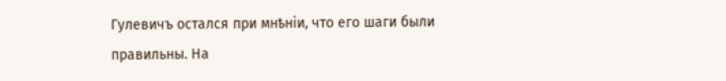Гулевичъ остался при мнѣніи, что его шаги были правильны. На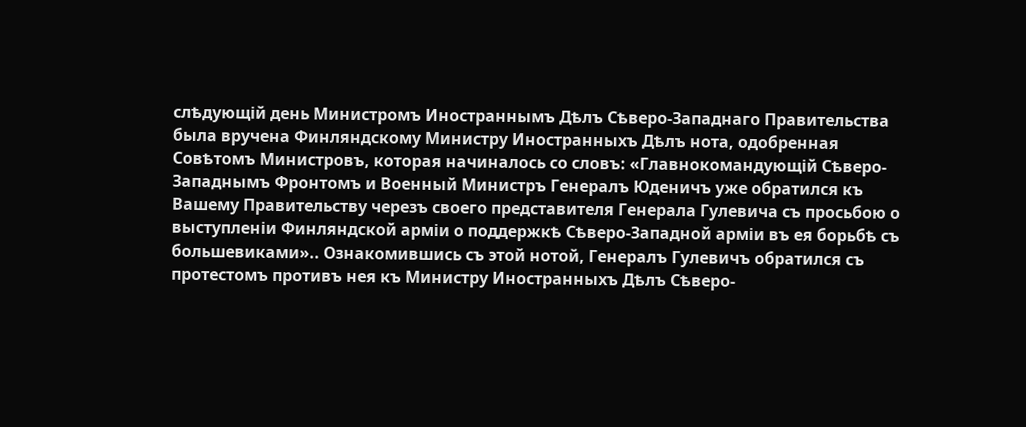слѣдующій день Министромъ Иностраннымъ Дѣлъ Сѣверо-Западнаго Правительства была вручена Финляндскому Министру Иностранныхъ Дѣлъ нота, одобренная Совѣтомъ Министровъ, которая начиналось со словъ: «Главнокомандующій Сѣверо-Западнымъ Фронтомъ и Военный Министръ Генералъ Юденичъ уже обратился къ Вашему Правительству черезъ своего представителя Генерала Гулевича съ просьбою о выступленіи Финляндской арміи о поддержкѣ Сѣверо-Западной арміи въ ея борьбѣ съ большевиками».. Ознакомившись съ этой нотой, Генералъ Гулевичъ обратился съ протестомъ противъ нея къ Министру Иностранныхъ Дѣлъ Сѣверо-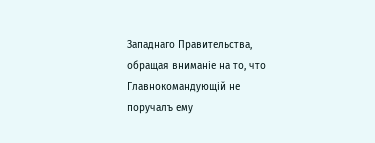Западнаго Правительства, обращая вниманіе на то, что Главнокомандующій не поручалъ ему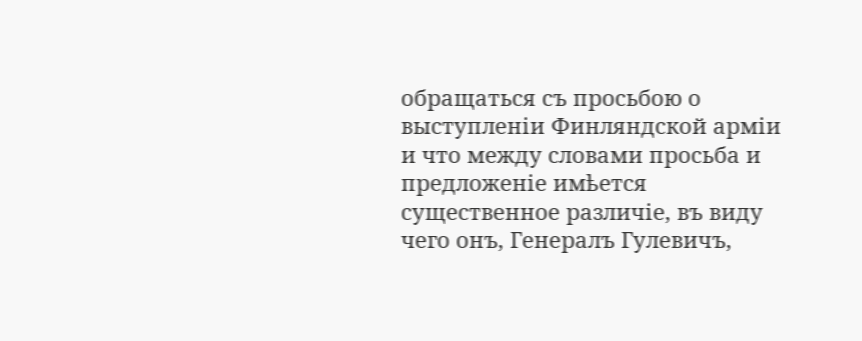обращаться съ просьбою о выступленіи Финляндской арміи и что между словами просьба и предложеніе имѣется существенное различіе, въ виду чего онъ, Генералъ Гулевичъ,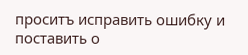проситъ исправить ошибку и поставить о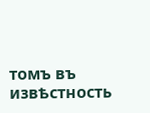томъ въ извѣстность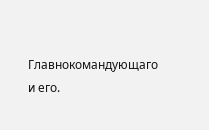Главнокомандующаго и его.